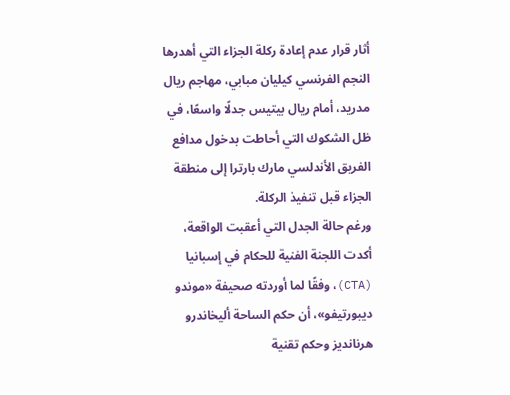أثار قرار عدم إعادة ركلة الجزاء التي أهدرها النجم الفرنسي كيليان مبابي، مهاجم ريال مدريد، أمام ريال بيتيس جدلًا واسعًا، في ظل الشكوك التي أحاطت بدخول مدافع الفريق الأندلسي مارك بارترا إلى منطقة الجزاء قبل تنفيذ الركلة.
ورغم حالة الجدل التي أعقبت الواقعة، أكدت اللجنة الفنية للحكام في إسبانيا (CTA)، وفقًا لما أوردته صحيفة «موندو ديبورتيفو»، أن حكم الساحة أليخاندرو هرنانديز وحكم تقنية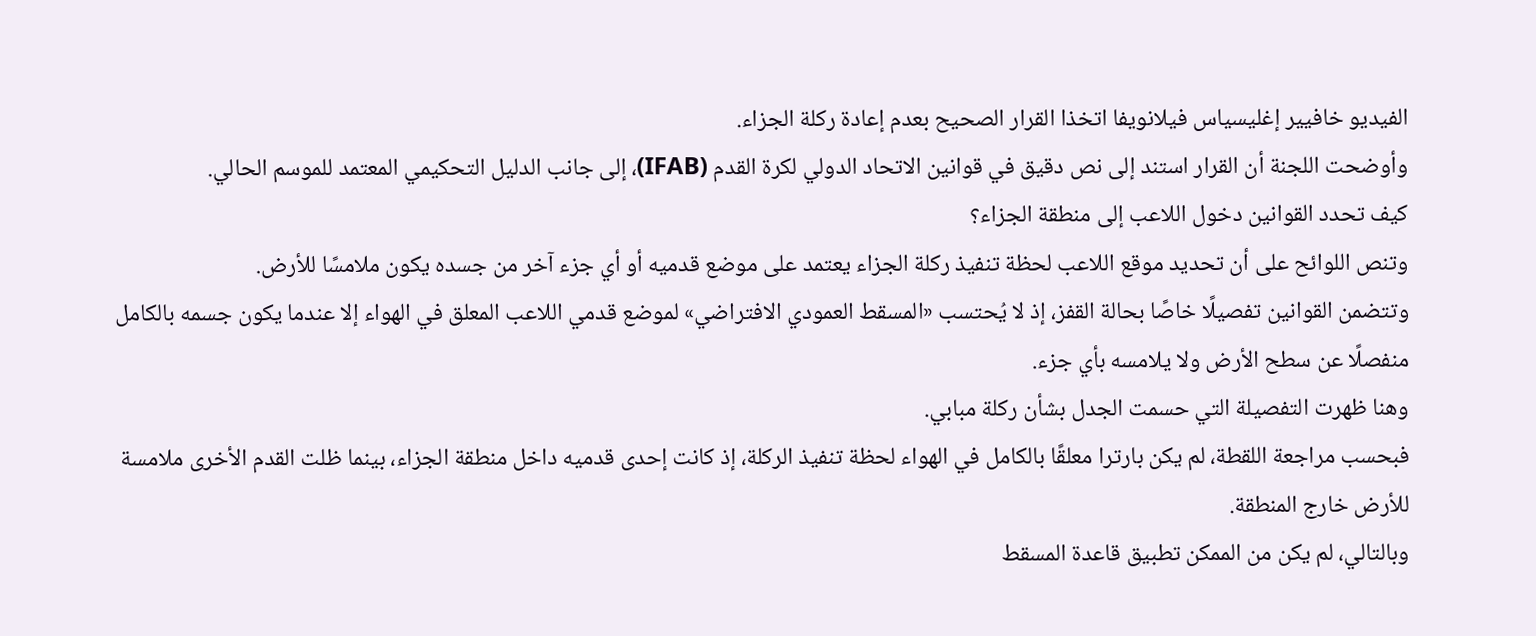الفيديو خافيير إغليسياس فيلانويفا اتخذا القرار الصحيح بعدم إعادة ركلة الجزاء.
وأوضحت اللجنة أن القرار استند إلى نص دقيق في قوانين الاتحاد الدولي لكرة القدم (IFAB)، إلى جانب الدليل التحكيمي المعتمد للموسم الحالي.
كيف تحدد القوانين دخول اللاعب إلى منطقة الجزاء؟
وتنص اللوائح على أن تحديد موقع اللاعب لحظة تنفيذ ركلة الجزاء يعتمد على موضع قدميه أو أي جزء آخر من جسده يكون ملامسًا للأرض.
وتتضمن القوانين تفصيلًا خاصًا بحالة القفز، إذ لا يُحتسب «المسقط العمودي الافتراضي» لموضع قدمي اللاعب المعلق في الهواء إلا عندما يكون جسمه بالكامل منفصلًا عن سطح الأرض ولا يلامسه بأي جزء.
وهنا ظهرت التفصيلة التي حسمت الجدل بشأن ركلة مبابي.
فبحسب مراجعة اللقطة، لم يكن بارترا معلقًا بالكامل في الهواء لحظة تنفيذ الركلة، إذ كانت إحدى قدميه داخل منطقة الجزاء، بينما ظلت القدم الأخرى ملامسة للأرض خارج المنطقة.
وبالتالي، لم يكن من الممكن تطبيق قاعدة المسقط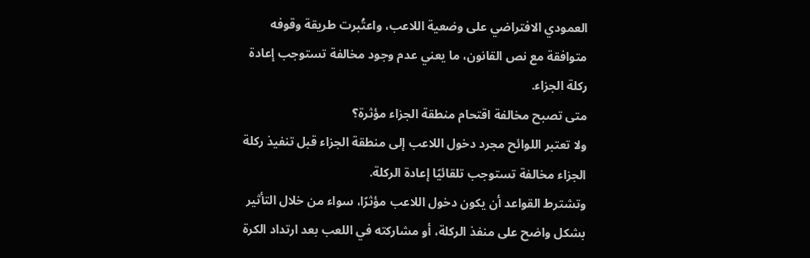العمودي الافتراضي على وضعية اللاعب، واعتُبرت طريقة وقوفه متوافقة مع نص القانون، ما يعني عدم وجود مخالفة تستوجب إعادة ركلة الجزاء.
متى تصبح مخالفة اقتحام منطقة الجزاء مؤثرة؟
ولا تعتبر اللوائح مجرد دخول اللاعب إلى منطقة الجزاء قبل تنفيذ ركلة الجزاء مخالفة تستوجب تلقائيًا إعادة الركلة.
وتشترط القواعد أن يكون دخول اللاعب مؤثرًا، سواء من خلال التأثير بشكل واضح على منفذ الركلة، أو مشاركته في اللعب بعد ارتداد الكرة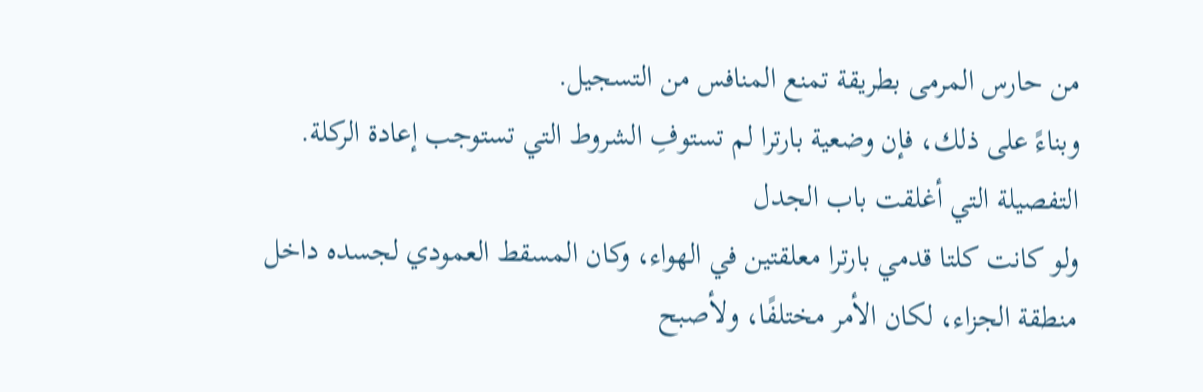من حارس المرمى بطريقة تمنع المنافس من التسجيل.
وبناءً على ذلك، فإن وضعية بارترا لم تستوفِ الشروط التي تستوجب إعادة الركلة.
التفصيلة التي أغلقت باب الجدل
ولو كانت كلتا قدمي بارترا معلقتين في الهواء، وكان المسقط العمودي لجسده داخل منطقة الجزاء، لكان الأمر مختلفًا، ولأصبح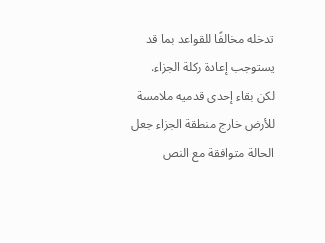تدخله مخالفًا للقواعد بما قد يستوجب إعادة ركلة الجزاء.
لكن بقاء إحدى قدميه ملامسة للأرض خارج منطقة الجزاء جعل الحالة متوافقة مع النص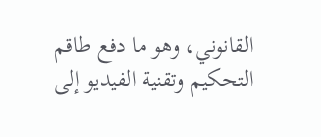القانوني، وهو ما دفع طاقم التحكيم وتقنية الفيديو إلى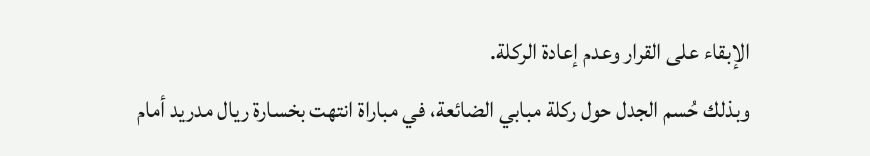الإبقاء على القرار وعدم إعادة الركلة.
وبذلك حُسم الجدل حول ركلة مبابي الضائعة، في مباراة انتهت بخسارة ريال مدريد أمام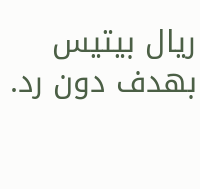ريال بيتيس بهدف دون رد.